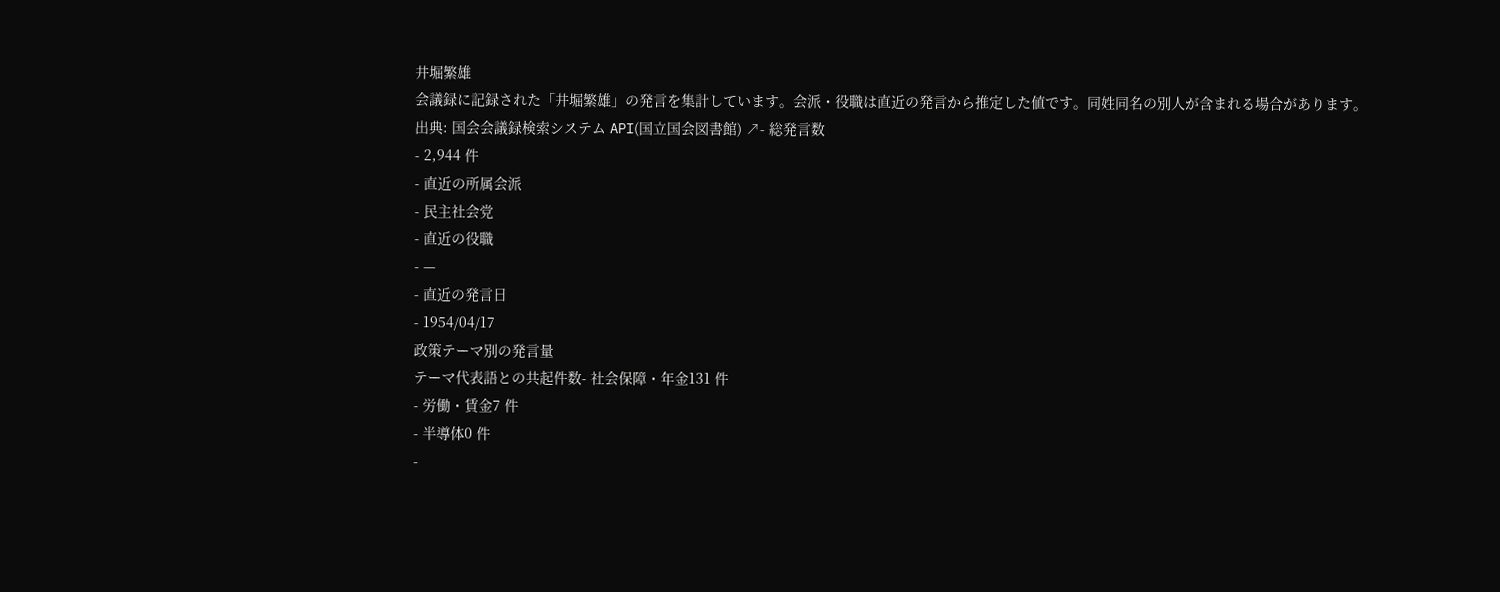井堀繁雄
会議録に記録された「井堀繁雄」の発言を集計しています。会派・役職は直近の発言から推定した値です。同姓同名の別人が含まれる場合があります。
出典: 国会会議録検索システム API(国立国会図書館) ↗- 総発言数
- 2,944 件
- 直近の所属会派
- 民主社会党
- 直近の役職
- —
- 直近の発言日
- 1954/04/17
政策テーマ別の発言量
テーマ代表語との共起件数- 社会保障・年金131 件
- 労働・賃金7 件
- 半導体0 件
-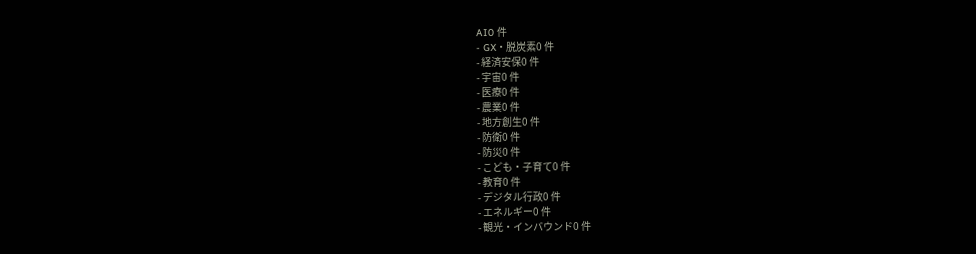AI0 件
- GX・脱炭素0 件
- 経済安保0 件
- 宇宙0 件
- 医療0 件
- 農業0 件
- 地方創生0 件
- 防衛0 件
- 防災0 件
- こども・子育て0 件
- 教育0 件
- デジタル行政0 件
- エネルギー0 件
- 観光・インバウンド0 件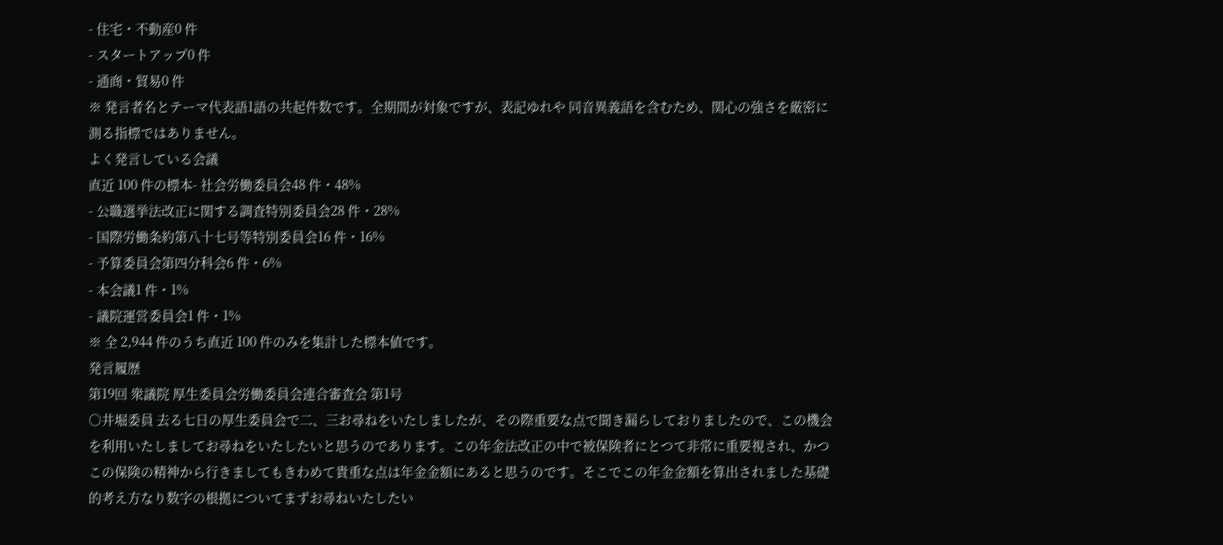- 住宅・不動産0 件
- スタートアップ0 件
- 通商・貿易0 件
※ 発言者名とテーマ代表語1語の共起件数です。全期間が対象ですが、表記ゆれや 同音異義語を含むため、関心の強さを厳密に測る指標ではありません。
よく発言している会議
直近 100 件の標本- 社会労働委員会48 件・48%
- 公職選挙法改正に関する調査特別委員会28 件・28%
- 国際労働条約第八十七号等特別委員会16 件・16%
- 予算委員会第四分科会6 件・6%
- 本会議1 件・1%
- 議院運営委員会1 件・1%
※ 全 2,944 件のうち直近 100 件のみを集計した標本値です。
発言履歴
第19回 衆議院 厚生委員会労働委員会連合審査会 第1号
○井堀委員 去る七日の厚生委員会で二、三お尋ねをいたしましたが、その際重要な点で聞き漏らしておりましたので、この機会を利用いたしましてお尋ねをいたしたいと思うのであります。この年金法改正の中で被保険者にとつて非常に重要視され、かつこの保険の精神から行きましてもきわめて貴重な点は年金金額にあると思うのです。そこでこの年金金額を算出されました基礎的考え方なり数字の根拠についてまずお尋ねいたしたい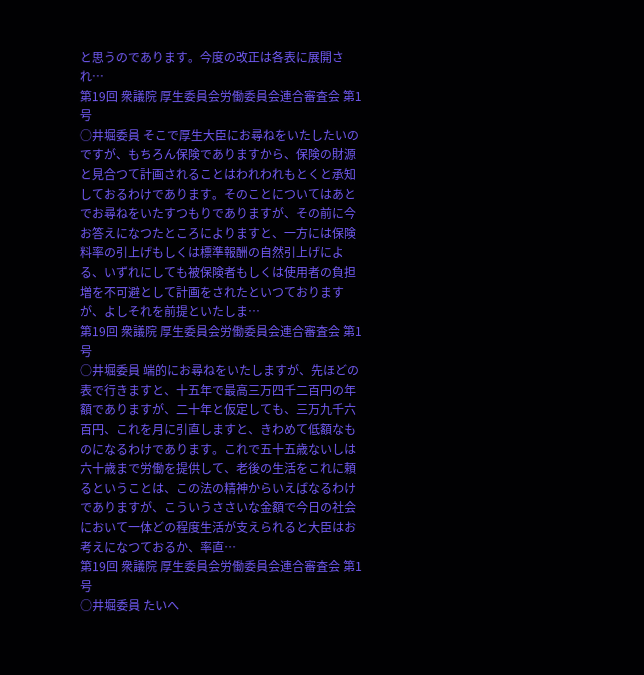と思うのであります。今度の改正は各表に展開され…
第19回 衆議院 厚生委員会労働委員会連合審査会 第1号
○井堀委員 そこで厚生大臣にお尋ねをいたしたいのですが、もちろん保険でありますから、保険の財源と見合つて計画されることはわれわれもとくと承知しておるわけであります。そのことについてはあとでお尋ねをいたすつもりでありますが、その前に今お答えになつたところによりますと、一方には保険料率の引上げもしくは標準報酬の自然引上げによる、いずれにしても被保険者もしくは使用者の負担増を不可避として計画をされたといつておりますが、よしそれを前提といたしま…
第19回 衆議院 厚生委員会労働委員会連合審査会 第1号
○井堀委員 端的にお尋ねをいたしますが、先ほどの表で行きますと、十五年で最高三万四千二百円の年額でありますが、二十年と仮定しても、三万九千六百円、これを月に引直しますと、きわめて低額なものになるわけであります。これで五十五歳ないしは六十歳まで労働を提供して、老後の生活をこれに頼るということは、この法の精神からいえばなるわけでありますが、こういうささいな金額で今日の社会において一体どの程度生活が支えられると大臣はお考えになつておるか、率直…
第19回 衆議院 厚生委員会労働委員会連合審査会 第1号
○井堀委員 たいへ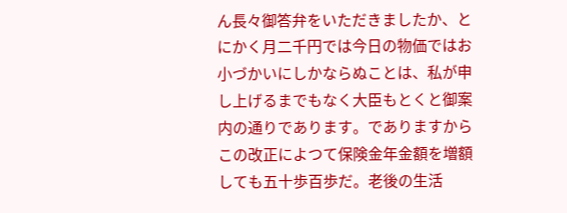ん長々御答弁をいただきましたか、とにかく月二千円では今日の物価ではお小づかいにしかならぬことは、私が申し上げるまでもなく大臣もとくと御案内の通りであります。でありますからこの改正によつて保険金年金額を増額しても五十歩百歩だ。老後の生活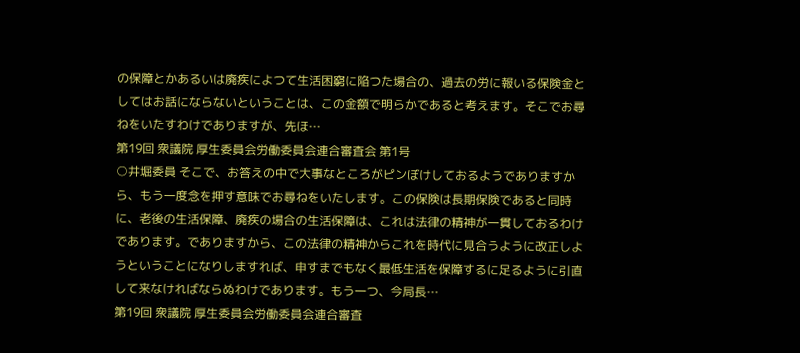の保障とかあるいは廃疾によつて生活困窮に陥つた場合の、過去の労に報いる保険金としてはお話にならないということは、この金額で明らかであると考えます。そこでお尋ねをいたすわけでありますが、先ほ…
第19回 衆議院 厚生委員会労働委員会連合審査会 第1号
○井堀委員 そこで、お答えの中で大事なところがピンぼけしておるようでありますから、もう一度念を押す意味でお尋ねをいたします。この保険は長期保険であると同時に、老後の生活保障、廃疾の場合の生活保障は、これは法律の精神が一貫しておるわけであります。でありますから、この法律の精神からこれを時代に見合うように改正しようということになりしますれば、申すまでもなく最低生活を保障するに足るように引直して来なければならぬわけであります。もう一つ、今局長…
第19回 衆議院 厚生委員会労働委員会連合審査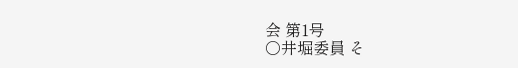会 第1号
○井堀委員 そ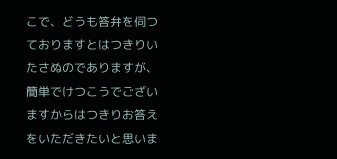こで、どうも答弁を伺つておりますとはつきりいたさぬのでありますが、簡単でけつこうでございますからはつきりお答えをいただきたいと思いま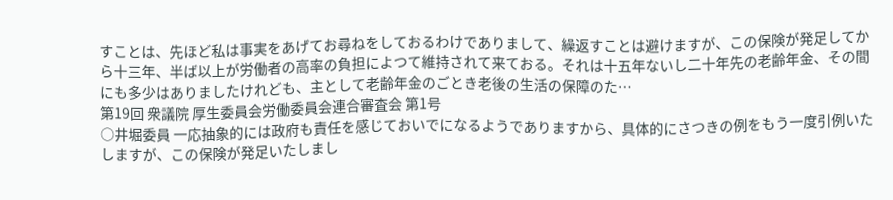すことは、先ほど私は事実をあげてお尋ねをしておるわけでありまして、繰返すことは避けますが、この保険が発足してから十三年、半ば以上が労働者の高率の負担によつて維持されて来ておる。それは十五年ないし二十年先の老齢年金、その間にも多少はありましたけれども、主として老齢年金のごとき老後の生活の保障のた…
第19回 衆議院 厚生委員会労働委員会連合審査会 第1号
○井堀委員 一応抽象的には政府も責任を感じておいでになるようでありますから、具体的にさつきの例をもう一度引例いたしますが、この保険が発足いたしまし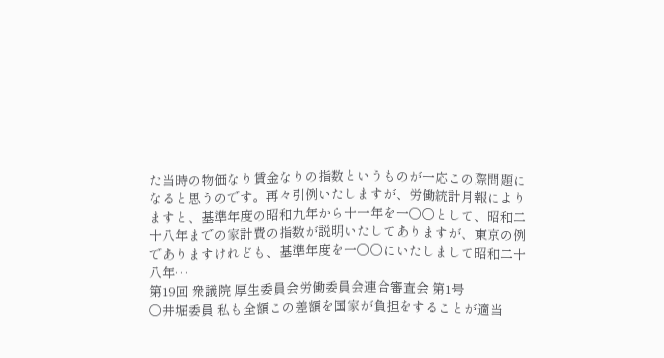た当時の物価なり賃金なりの指数というものが一応この際問題になると思うのです。再々引例いたしますが、労働統計月報によりますと、基準年度の昭和九年から十一年を一〇〇として、昭和二十八年までの家計費の指数が説明いたしてありますが、東京の例でありますけれども、基準年度を一〇〇にいたしまして昭和二十八年…
第19回 衆議院 厚生委員会労働委員会連合審査会 第1号
○井堀委員 私も全額この差額を国家が負担をすることが適当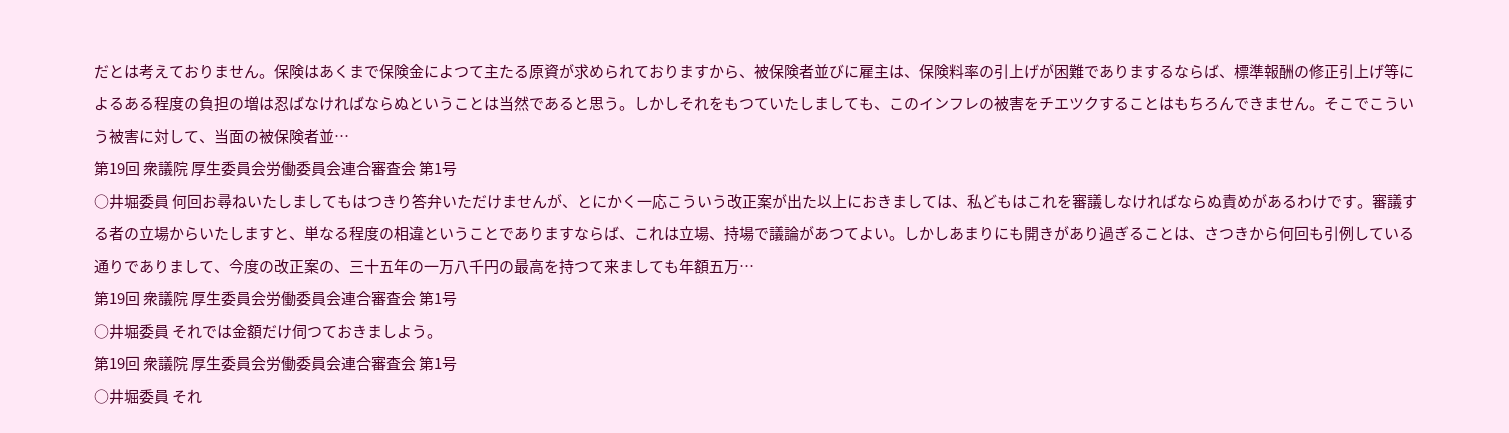だとは考えておりません。保険はあくまで保険金によつて主たる原資が求められておりますから、被保険者並びに雇主は、保険料率の引上げが困難でありまするならば、標準報酬の修正引上げ等によるある程度の負担の増は忍ばなければならぬということは当然であると思う。しかしそれをもつていたしましても、このインフレの被害をチエツクすることはもちろんできません。そこでこういう被害に対して、当面の被保険者並…
第19回 衆議院 厚生委員会労働委員会連合審査会 第1号
○井堀委員 何回お尋ねいたしましてもはつきり答弁いただけませんが、とにかく一応こういう改正案が出た以上におきましては、私どもはこれを審議しなければならぬ責めがあるわけです。審議する者の立場からいたしますと、単なる程度の相違ということでありますならば、これは立場、持場で議論があつてよい。しかしあまりにも開きがあり過ぎることは、さつきから何回も引例している通りでありまして、今度の改正案の、三十五年の一万八千円の最高を持つて来ましても年額五万…
第19回 衆議院 厚生委員会労働委員会連合審査会 第1号
○井堀委員 それでは金額だけ伺つておきましよう。
第19回 衆議院 厚生委員会労働委員会連合審査会 第1号
○井堀委員 それ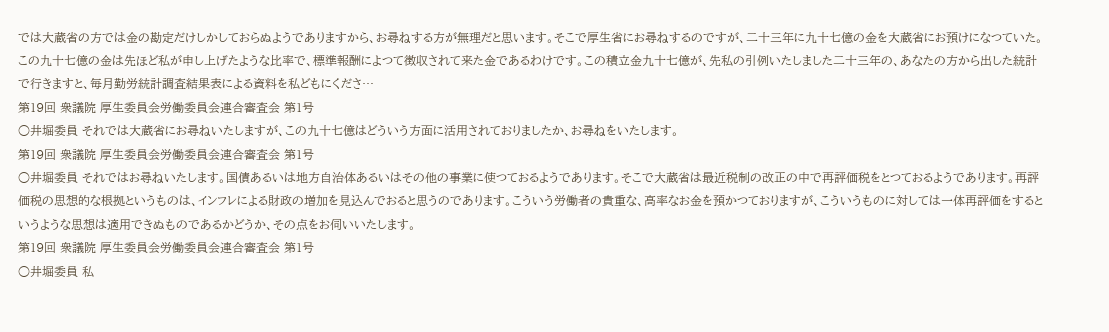では大蔵省の方では金の勘定だけしかしておらぬようでありますから、お尋ねする方が無理だと思います。そこで厚生省にお尋ねするのですが、二十三年に九十七億の金を大蔵省にお預けになつていた。この九十七億の金は先ほど私が申し上げたような比率で、標準報酬によつて徴収されて来た金であるわけです。この積立金九十七億が、先私の引例いたしました二十三年の、あなたの方から出した統計で行きますと、毎月勤労統計調査結果表による資料を私どもにくださ…
第19回 衆議院 厚生委員会労働委員会連合審査会 第1号
○井堀委員 それでは大蔵省にお尋ねいたしますが、この九十七億はどういう方面に活用されておりましたか、お尋ねをいたします。
第19回 衆議院 厚生委員会労働委員会連合審査会 第1号
○井堀委員 それではお尋ねいたします。国債あるいは地方自治体あるいはその他の事業に使つておるようであります。そこで大蔵省は最近税制の改正の中で再評価税をとつておるようであります。再評価税の思想的な根拠というものは、インフレによる財政の増加を見込んでおると思うのであります。こういう労働者の貴重な、高率なお金を預かつておりますが、こういうものに対しては一体再評価をするというような思想は適用できぬものであるかどうか、その点をお伺いいたします。
第19回 衆議院 厚生委員会労働委員会連合審査会 第1号
○井堀委員 私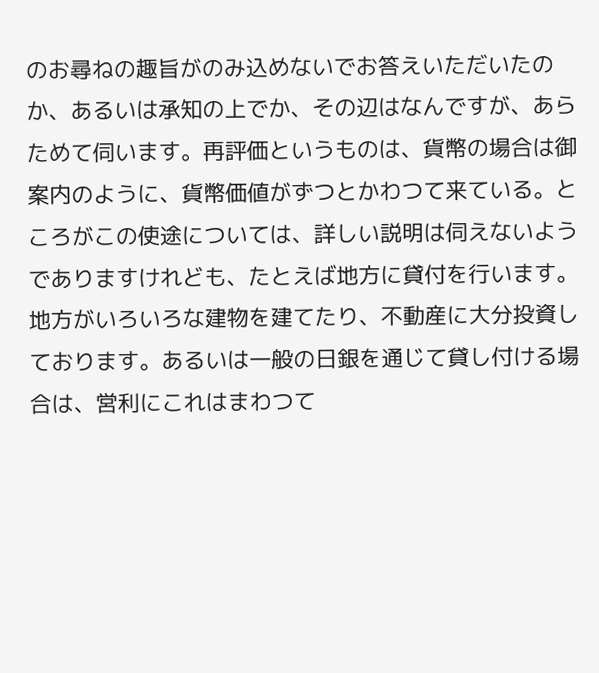のお尋ねの趣旨がのみ込めないでお答えいただいたのか、あるいは承知の上でか、その辺はなんですが、あらためて伺います。再評価というものは、貨幣の場合は御案内のように、貨幣価値がずつとかわつて来ている。ところがこの使途については、詳しい説明は伺えないようでありますけれども、たとえば地方に貸付を行います。地方がいろいろな建物を建てたり、不動産に大分投資しております。あるいは一般の日銀を通じて貸し付ける場合は、営利にこれはまわつて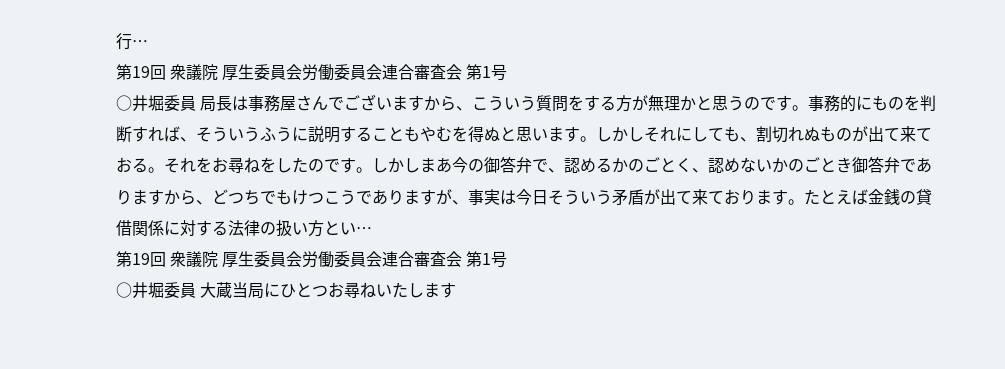行…
第19回 衆議院 厚生委員会労働委員会連合審査会 第1号
○井堀委員 局長は事務屋さんでございますから、こういう質問をする方が無理かと思うのです。事務的にものを判断すれば、そういうふうに説明することもやむを得ぬと思います。しかしそれにしても、割切れぬものが出て来ておる。それをお尋ねをしたのです。しかしまあ今の御答弁で、認めるかのごとく、認めないかのごとき御答弁でありますから、どつちでもけつこうでありますが、事実は今日そういう矛盾が出て来ております。たとえば金銭の貸借関係に対する法律の扱い方とい…
第19回 衆議院 厚生委員会労働委員会連合審査会 第1号
○井堀委員 大蔵当局にひとつお尋ねいたします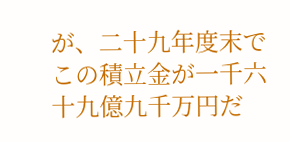が、二十九年度末でこの積立金が一千六十九億九千万円だ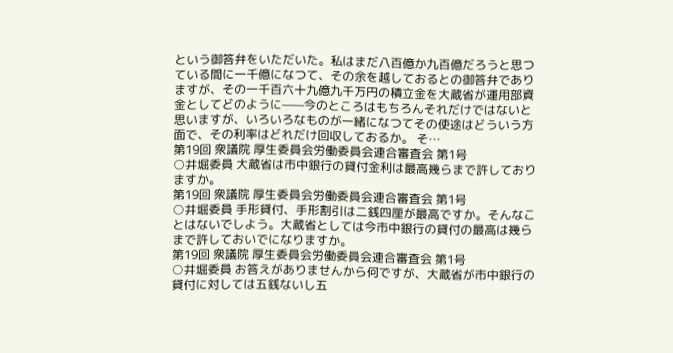という御答弁をいただいた。私はまだ八百億か九百億だろうと思つている間に一千億になつて、その余を越しておるとの御答弁でありますが、その一千百六十九億九千万円の積立金を大蔵省が運用部資金としてどのように——今のところはもちろんそれだけではないと思いますが、いろいろなものが一緒になつてその使途はどういう方面で、その利率はどれだけ回収しておるか。 そ…
第19回 衆議院 厚生委員会労働委員会連合審査会 第1号
○井堀委員 大蔵省は市中銀行の貸付金利は最高幾らまで許しておりますか。
第19回 衆議院 厚生委員会労働委員会連合審査会 第1号
○井堀委員 手形貸付、手形割引は二銭四厘が最高ですか。そんなことはないでしよう。大蔵省としては今市中銀行の貸付の最高は幾らまで許しておいでになりますか。
第19回 衆議院 厚生委員会労働委員会連合審査会 第1号
○井堀委員 お答えがありませんから何ですが、大蔵省が市中銀行の貸付に対しては五銭ないし五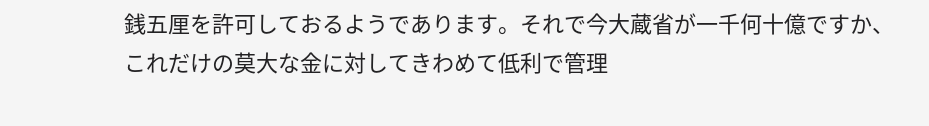銭五厘を許可しておるようであります。それで今大蔵省が一千何十億ですか、これだけの莫大な金に対してきわめて低利で管理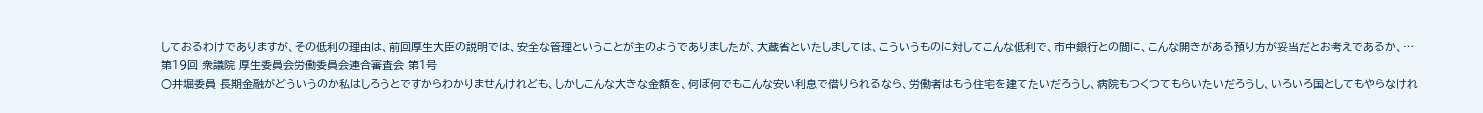しておるわけでありますが、その低利の理由は、前回厚生大臣の説明では、安全な管理ということが主のようでありましたが、大蔵省といたしましては、こういうものに対してこんな低利で、市中銀行との間に、こんな開きがある預り方が妥当だとお考えであるか、…
第19回 衆議院 厚生委員会労働委員会連合審査会 第1号
○井堀委員 長期金融がどういうのか私はしろうとですからわかりませんけれども、しかしこんな大きな金額を、何ぼ何でもこんな安い利息で借りられるなら、労働者はもう住宅を建てたいだろうし、病院もつくつてもらいたいだろうし、いろいろ国としてもやらなけれ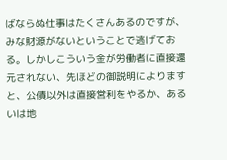ばならぬ仕事はたくさんあるのですが、みな財源がないということで逃げておる。しかしこういう金が労働者に直接還元されない、先ほどの御説明によりますと、公債以外は直接営利をやるか、あるいは地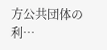方公共団体の利…